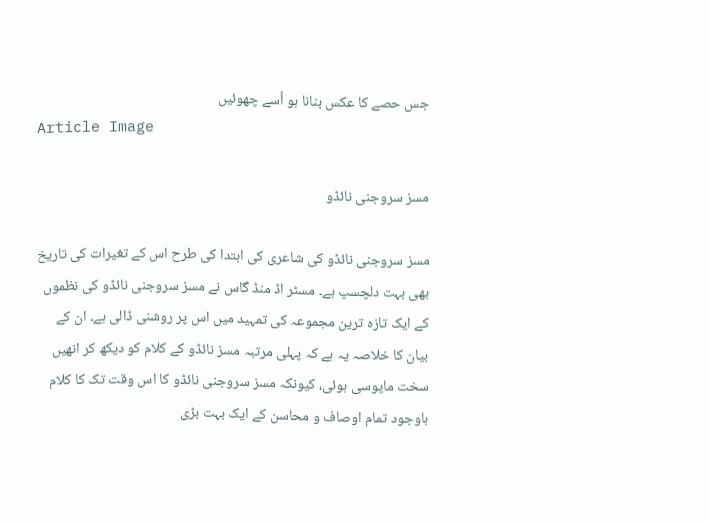جس حصے کا عکس بنانا ہو اُسے چھوئیں
Article Image

مسز سروجنی نائڈو

مسز سروجنی نائڈو کی شاعری کی ابتدا کی طرح اس کے تغیرات کی تاریخ بھی بہت دلچسپ ہے۔ مسٹر اڈ منڈ گاس نے مسز سروجنی نائڈو کی نظموں کے ایک تازہ ترین مجموعہ کی تمہید میں اس پر روشنی ڈالی ہے۔ ان کے بیان کا خلاصہ یہ ہے کہ پہلی مرتبہ مسز نائڈو کے کلام کو دیکھ کر انھیں سخت مایوسی ہوئی، کیونکہ مسز سروجنی نائڈو کا اس وقت تک کا کلام باوجود تمام اوصاف و محاسن کے ایک بہت بڑی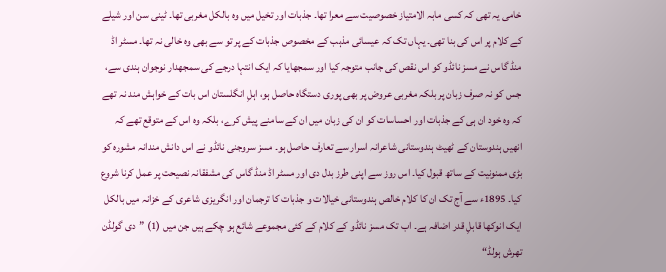خامی یہ تھی کہ کسی مابہ الامتیاز خصوصیت سے معرا تھا۔ جذبات اور تخیل میں وہ بالکل مغربی تھا۔ ٹینی سن اور شیلے کے کلام پر اس کی بنا تھی۔ یہاں تک کہ عیسائی مذہب کے مخصوص جذبات کے پر تو سے بھی وہ خالی نہ تھا۔ مسٹر اڈ منڈ گاس نے مسز نائڈو کو اس نقص کی جانب متوجہ کیا اور سمجھایا کہ ایک انتہا درجے کی سمجھدار نوجوان ہندی سے، جس کو نہ صرف زبان پر بلکہ مغربی عروض پر بھی پوری دستگاہ حاصل ہو، اہلِ انگلستان اس بات کے خواہش مند نہ تھے کہ وہ خود ان ہی کے جذبات اور احساسات کو ان کی زبان میں ان کے سامنے پیش کرے، بلکہ وہ اس کے متوقع تھے کہ انھیں ہندوستان کے ٹھیٹ ہندوستانی شاعرانہ اسرار سے تعارف حاصل ہو۔ مسز سروجنی نائڈو نے اس دانش مندانہ مشورہ کو بڑی ممنونیت کے ساتھ قبول کیا۔ اس روز سے اپنی طرز بدل دی اور مسٹر اڈ منڈ گاس کی مشفقانہ نصیحت پر عمل کرنا شروع کیا۔ 1895ء سے آج تک ان کا کلام خالص ہندوستانی خیالات و جذبات کا ترجمان اور انگریزی شاعری کے خزانہ میں بالکل ایک انوکھا قابلِ قدر اضافہ ہے۔ اب تک مسز نائڈو کے کلام کے کئی مجموعے شائع ہو چکے ہیں جن میں (1) ”دی گولڈن تھرش ہولڈ“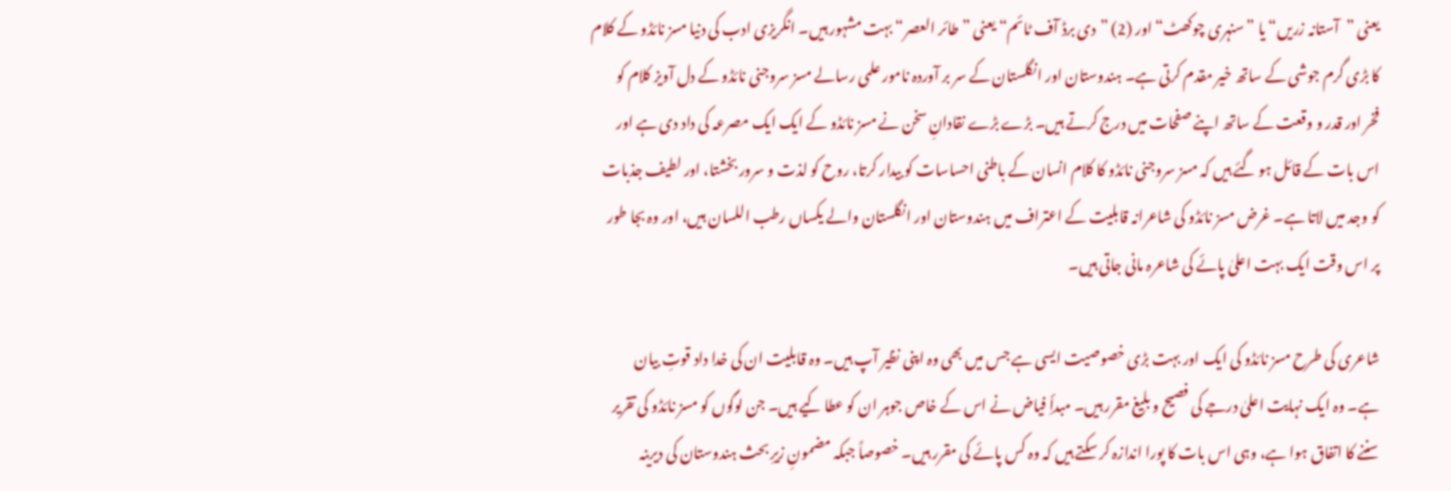یعنی ”آستانہ زریں“ یا ”سنہری چوکھٹ“ اور (2) ”دی برڈ آف ٹائم“ یعنی ”طائر العصر“ بہت مشہور ہیں۔ انگریزی ادب کی دنیا مسز نائڈو کے کلام کا بڑی گرم جوشی کے ساتھ خیر مقدم کرتی ہے۔ ہندوستان اور انگلستان کے سر بر آوردہ نامور علمی رسالے مسز سروجنی نائڈو کے دل آویز کلام کو فخر اور قدر و وقعت کے ساتھ اپنے صفحات میں درج کرتے ہیں۔ بڑے بڑے نقادانِ سخن نے مسز نائڈو کے ایک ایک مصرعہ کی داد دی ہے اور اس بات کے قائل ہو گئے ہیں کہ مسز سروجنی نائڈو کا کلام انسان کے باطنی احساسات کو بیدار کرتا، روح کو لذت و سرور بخشتا، اور لطیف جذبات کو وجد میں لاتا ہے۔ غرض مسز نائڈو کی شاعرانہ قابلیت کے اعتراف میں ہندوستان اور انگلستان والے یکساں رطب اللسان ہیں، اور وہ بجا طور پر اس وقت ایک بہت اعلیٰ پائے کی شاعرہ مانی جاتی ہیں۔

شاعری کی طرح مسز نائڈو کی ایک اور بہت بڑی خصوصیت ایسی ہے جس میں بھی وہ اپنی نظیر آپ ہیں۔ وہ قابلیت ان کی خدا داد قوتِ بیان ہے۔ وہ ایک نہایت اعلیٰ درجے کی فصیح و بلیغ مقرر ہیں۔ مبدأِ فیاض نے اس کے خاص جوہر ان کو عطا کیے ہیں۔ جن لوگوں کو مسز نائڈو کی تقریر سننے کا اتفاق ہوا ہے، وہی اس بات کا پورا اندازہ کر سکتے ہیں کہ وہ کس پائے کی مقرر ہیں۔ خصوصاً جبکہ مضمونِ زیرِ بحث ہندوستان کی دیرینہ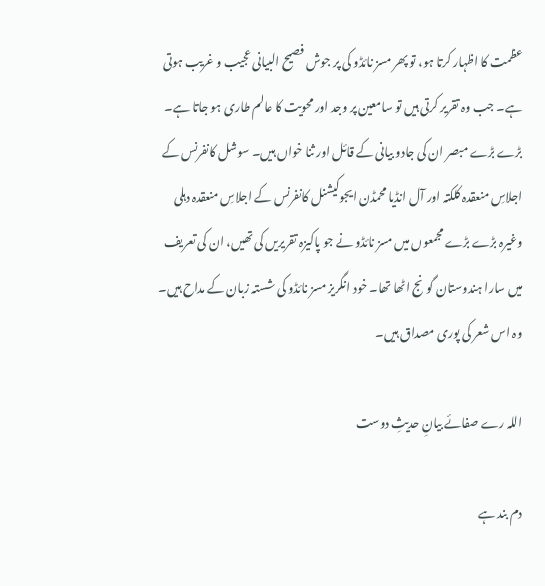عظمت کا اظہار کرتا ہو، تو پھر مسز نائڈو کی پر جوش فصیح البیانی عجیب و غریب ہوتی ہے۔ جب وہ تقریر کرتی ہیں تو سامعین پر وجد اور محویت کا عالم طاری ہو جاتا ہے۔ بڑے بڑے مبصر ان کی جادو بیانی کے قائل اور ثنا خواں ہیں۔ سوشل کانفرنس کے اجلاسِ منعقدہ کلکتہ اور آل انڈیا محمڈن ایجوکیشنل کانفرنس کے اجلاسِ منعقدہ دہلی وغیرہ بڑے بڑے مجمعوں میں مسز نائڈو نے جو پاکیزہ تقریریں کی تھیں، ان کی تعریف میں سارا ہندوستان گونج اٹھا تھا۔ خود انگریز مسز نائڈو کی شستہ زبان کے مداح ہیں۔ وہ اس شعر کی پوری مصداق ہیں۔

اللہ رے صفائے بیانِ حدیثِ دوست

دم بند ہے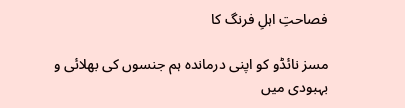فصاحتِ اہلِ فرنگ کا

مسز نائڈو کو اپنی درماندہ ہم جنسوں کی بھلائی و بہبودی میں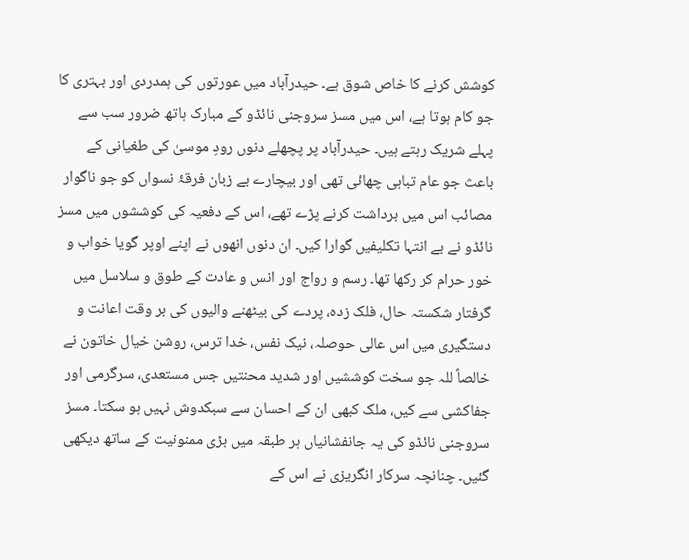کوشش کرنے کا خاص شوق ہے۔ حیدرآباد میں عورتوں کی ہمدردی اور بہتری کا جو کام ہوتا ہے، اس میں مسز سروجنی نائڈو کے مبارک ہاتھ ضرور سب سے پہلے شریک رہتے ہیں۔ حیدرآباد پر پچھلے دنوں رودِ موسیٰ کی طغیانی کے باعث جو عام تباہی چھائی تھی اور بیچارے بے زبان فرقۂ نسواں کو جو ناگوار مصائب اس میں برداشت کرنے پڑے تھے، اس کے دفعیہ کی کوششوں میں مسز نائڈو نے بے انتہا تکلیفیں گوارا کیں۔ ان دنوں انھوں نے اپنے اوپر گویا خواب و خور حرام کر رکھا تھا۔ رسم و رواج اور انس و عادت کے طوق و سلاسل میں گرفتار شکستہ حال، فلک زدہ، پردے کی بیٹھنے والیوں کی بر وقت اعانت و دستگیری میں اس عالی حوصلہ، نیک نفس، خدا ترس، روشن خیال خاتون نے خالصاً للہ جو سخت کوششیں اور شدید محنتیں جس مستعدی، سرگرمی اور جفاکشی سے کیں، ملک کبھی ان کے احسان سے سبکدوش نہیں ہو سکتا۔ مسز سروجنی نائڈو کی یہ جانفشانیاں ہر طبقہ میں بڑی ممنونیت کے ساتھ دیکھی گئیں۔ چنانچہ سرکار انگریزی نے اس کے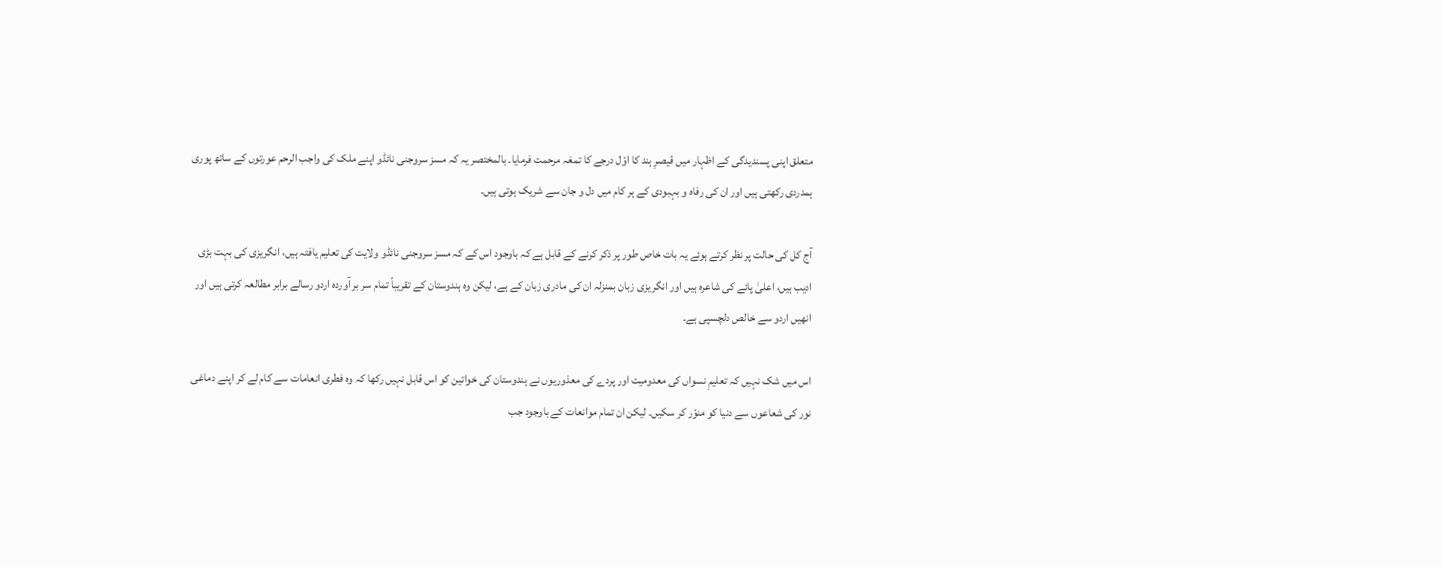متعلق اپنی پسندیدگی کے اظہار میں قیصرِ ہند کا اوّل درجے کا تمغہ مرحمت فرمایا۔ بالمختصر یہ کہ مسز سروجنی نائڈو اپنے ملک کی واجب الرحم عورتوں کے ساتھ پوری ہمدردی رکھتی ہیں اور ان کی رفاہ و بہبودی کے ہر کام میں دل و جان سے شریک ہوتی ہیں۔

آج کل کی حالت پر نظر کرتے ہوئے یہ بات خاص طور پر ذکر کرنے کے قابل ہے کہ باوجود اس کے کہ مسز سروجنی نائڈو ولایت کی تعلیم یافتہ ہیں، انگریزی کی بہت بڑی ادیب ہیں، اعلیٰ پائے کی شاعرہ ہیں اور انگریزی زبان بمنزلہ ان کی مادری زبان کے ہے، لیکن وہ ہندوستان کے تقریباً تمام سر بر آوردہ اردو رسالے برابر مطالعہ کرتی ہیں اور انھیں اردو سے خالص دلچسپی ہے۔

اس میں شک نہیں کہ تعلیمِ نسواں کی معدومیت اور پردے کی معذوریوں نے ہندوستان کی خواتین کو اس قابل نہیں رکھا کہ وہ فطری انعامات سے کام لے کر اپنے دماغی نور کی شعاعوں سے دنیا کو منوّر کر سکیں۔ لیکن ان تمام موانعات کے باوجود جب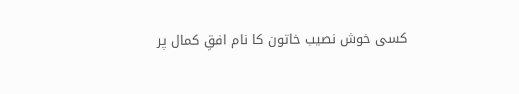کسی خوش نصیب خاتون کا نام افقِ کمال پر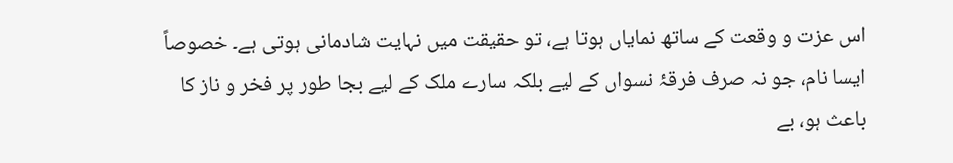اس عزت و وقعت کے ساتھ نمایاں ہوتا ہے، تو حقیقت میں نہایت شادمانی ہوتی ہے۔ خصوصاً ایسا نام، جو نہ صرف فرقۂ نسواں کے لیے بلکہ سارے ملک کے لیے بجا طور پر فخر و ناز کا باعث ہو، بے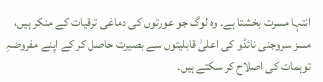انتہا مسرت بخشتا ہے۔ وہ لوگ جو عورتوں کی دماغی ترقیات کے منکر ہیں، مسز سروجنی نائڈو کی اعلیٰ قابلیتوں سے بصیرت حاصل کر کے اپنے مفروضہِ توہمات کی اصلاح کر سکتے ہیں۔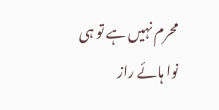محرم نہیں ہے تو ہی نوا ہائے راز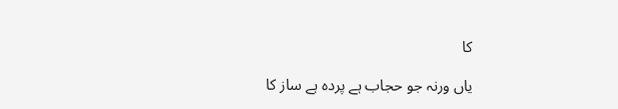کا

یاں ورنہ جو حجاب ہے پردہ ہے ساز کا